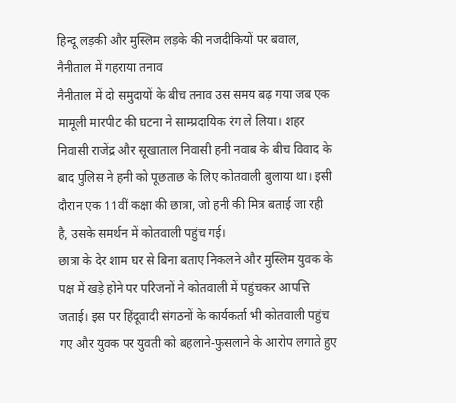हिन्दू लड़की और मुस्लिम लड़के की नजदीकियों पर बवाल, नैनीताल में गहराया तनाव
नैनीताल में दो समुदायों के बीच तनाव उस समय बढ़ गया जब एक मामूली मारपीट की घटना ने साम्प्रदायिक रंग ले लिया। शहर निवासी राजेंद्र और सूखाताल निवासी हनी नवाब के बीच विवाद के बाद पुलिस ने हनी को पूछताछ के लिए कोतवाली बुलाया था। इसी दौरान एक 11वीं कक्षा की छात्रा, जो हनी की मित्र बताई जा रही है, उसके समर्थन में कोतवाली पहुंच गई।
छात्रा के देर शाम घर से बिना बताए निकलने और मुस्लिम युवक के पक्ष में खड़े होने पर परिजनों ने कोतवाली में पहुंचकर आपत्ति जताई। इस पर हिंदूवादी संगठनों के कार्यकर्ता भी कोतवाली पहुंच गए और युवक पर युवती को बहलाने-फुसलाने के आरोप लगाते हुए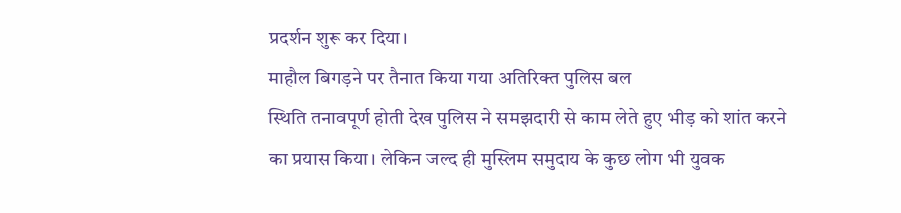प्रदर्शन शुरू कर दिया।
माहौल बिगड़ने पर तैनात किया गया अतिरिक्त पुलिस बल
स्थिति तनावपूर्ण होती देख पुलिस ने समझदारी से काम लेते हुए भीड़ को शांत करने का प्रयास किया। लेकिन जल्द ही मुस्लिम समुदाय के कुछ लोग भी युवक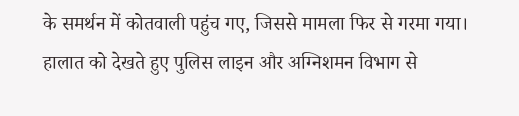के समर्थन में कोतवाली पहुंच गए, जिससे मामला फिर से गरमा गया। हालात को देखते हुए पुलिस लाइन और अग्निशमन विभाग से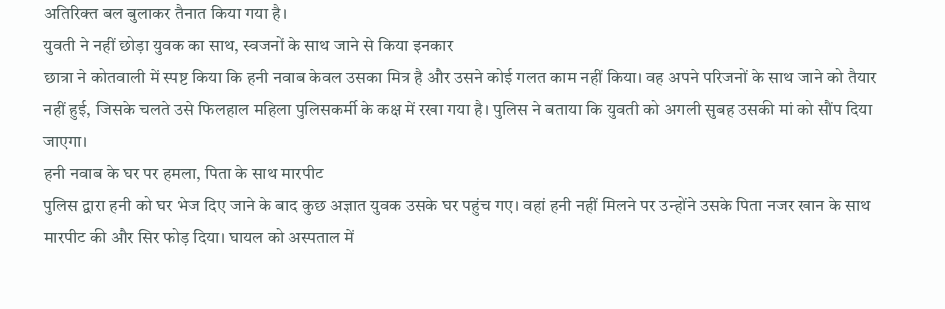अतिरिक्त बल बुलाकर तैनात किया गया है।
युवती ने नहीं छोड़ा युवक का साथ, स्वजनों के साथ जाने से किया इनकार
छात्रा ने कोतवाली में स्पष्ट किया कि हनी नवाब केवल उसका मित्र है और उसने कोई गलत काम नहीं किया। वह अपने परिजनों के साथ जाने को तैयार नहीं हुई, जिसके चलते उसे फिलहाल महिला पुलिसकर्मी के कक्ष में रखा गया है। पुलिस ने बताया कि युवती को अगली सुबह उसकी मां को सौंप दिया जाएगा।
हनी नवाब के घर पर हमला, पिता के साथ मारपीट
पुलिस द्वारा हनी को घर भेज दिए जाने के बाद कुछ अज्ञात युवक उसके घर पहुंच गए। वहां हनी नहीं मिलने पर उन्होंने उसके पिता नजर खान के साथ मारपीट की और सिर फोड़ दिया। घायल को अस्पताल में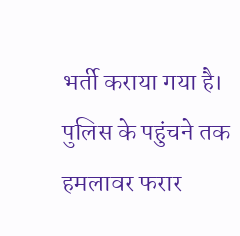भर्ती कराया गया है। पुलिस के पहुंचने तक हमलावर फरार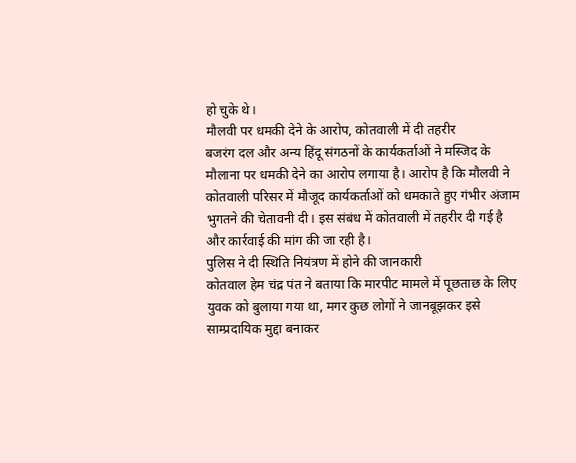हो चुके थे।
मौलवी पर धमकी देने के आरोप, कोतवाली में दी तहरीर
बजरंग दल और अन्य हिंदू संगठनों के कार्यकर्ताओं ने मस्जिद के मौलाना पर धमकी देने का आरोप लगाया है। आरोप है कि मौलवी ने कोतवाली परिसर में मौजूद कार्यकर्ताओं को धमकाते हुए गंभीर अंजाम भुगतने की चेतावनी दी। इस संबंध में कोतवाली में तहरीर दी गई है और कार्रवाई की मांग की जा रही है।
पुलिस ने दी स्थिति नियंत्रण में होने की जानकारी
कोतवाल हेम चंद्र पंत ने बताया कि मारपीट मामले में पूछताछ के लिए युवक को बुलाया गया था, मगर कुछ लोगों ने जानबूझकर इसे साम्प्रदायिक मुद्दा बनाकर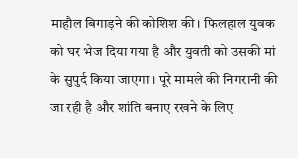माहौल बिगाड़ने की कोशिश की। फिलहाल युवक को घर भेज दिया गया है और युवती को उसकी मां के सुपुर्द किया जाएगा। पूरे मामले की निगरानी की जा रही है और शांति बनाए रखने के लिए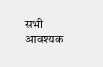सभी आवश्यक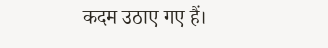कदम उठाए गए हैं।